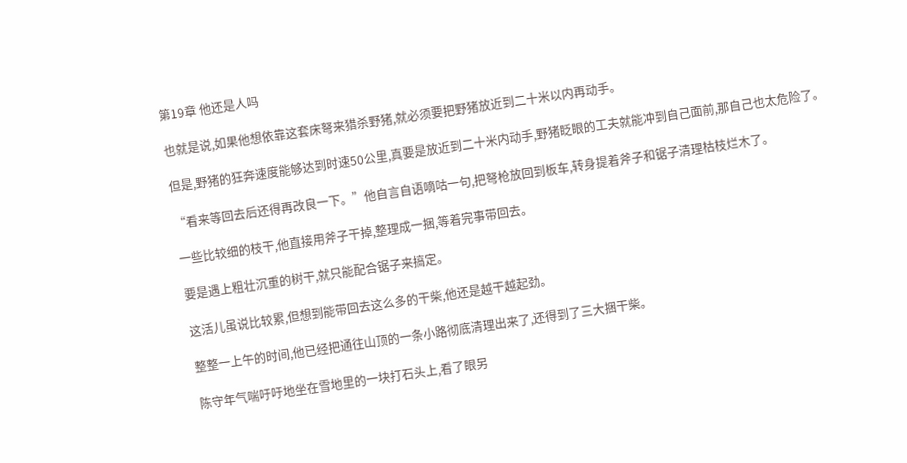第19章 他还是人吗

也就是说,如果他想依靠这套床弩来猎杀野猪,就必须要把野猪放近到二十米以内再动手。

但是,野猪的狂奔速度能够达到时速50公里,真要是放近到二十米内动手,野猪眨眼的工夫就能冲到自己面前,那自己也太危险了。

“看来等回去后还得再改良一下。”他自言自语嘀咕一句,把弩枪放回到板车,转身提着斧子和锯子清理枯枝烂木了。

一些比较细的枝干,他直接用斧子干掉,整理成一捆,等着完事带回去。

要是遇上粗壮沉重的树干,就只能配合锯子来搞定。

这活儿虽说比较累,但想到能带回去这么多的干柴,他还是越干越起劲。

整整一上午的时间,他已经把通往山顶的一条小路彻底清理出来了,还得到了三大捆干柴。

陈守年气喘吁吁地坐在雪地里的一块打石头上,看了眼另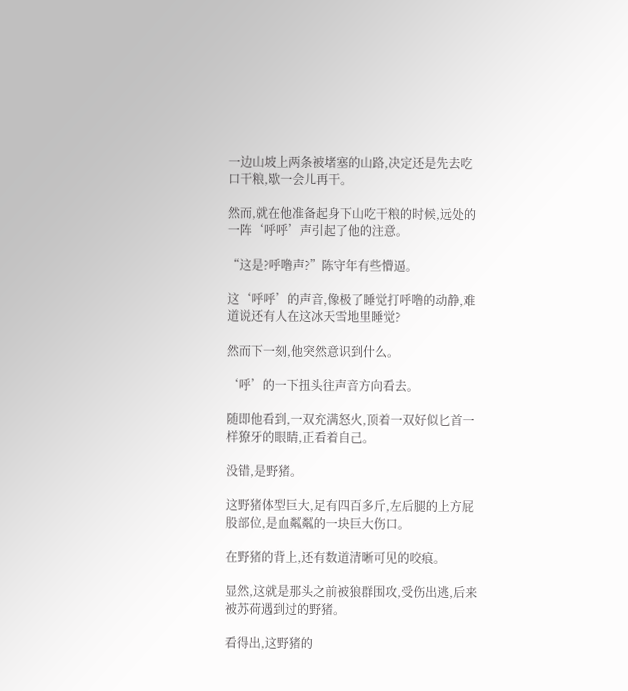一边山坡上两条被堵塞的山路,决定还是先去吃口干粮,歇一会儿再干。

然而,就在他准备起身下山吃干粮的时候,远处的一阵‘呼呼’声引起了他的注意。

“这是?呼噜声?”陈守年有些懵逼。

这‘呼呼’的声音,像极了睡觉打呼噜的动静,难道说还有人在这冰天雪地里睡觉?

然而下一刻,他突然意识到什么。

‘呼’的一下扭头往声音方向看去。

随即他看到,一双充满怒火,顶着一双好似匕首一样獠牙的眼睛,正看着自己。

没错,是野猪。

这野猪体型巨大,足有四百多斤,左后腿的上方屁股部位,是血粼粼的一块巨大伤口。

在野猪的背上,还有数道清晰可见的咬痕。

显然,这就是那头之前被狼群围攻,受伤出逃,后来被苏荷遇到过的野猪。

看得出,这野猪的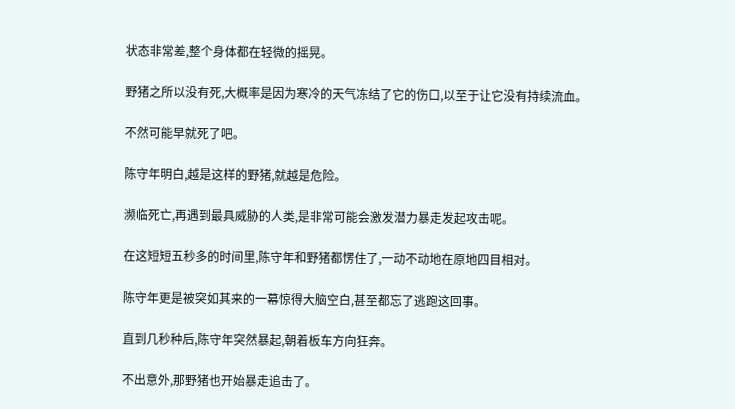状态非常差,整个身体都在轻微的摇晃。

野猪之所以没有死,大概率是因为寒冷的天气冻结了它的伤口,以至于让它没有持续流血。

不然可能早就死了吧。

陈守年明白,越是这样的野猪,就越是危险。

濒临死亡,再遇到最具威胁的人类,是非常可能会激发潜力暴走发起攻击呢。

在这短短五秒多的时间里,陈守年和野猪都愣住了,一动不动地在原地四目相对。

陈守年更是被突如其来的一幕惊得大脑空白,甚至都忘了逃跑这回事。

直到几秒种后,陈守年突然暴起,朝着板车方向狂奔。

不出意外,那野猪也开始暴走追击了。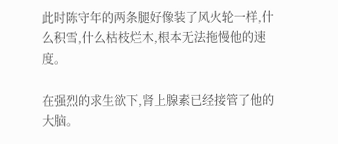此时陈守年的两条腿好像装了风火轮一样,什么积雪,什么枯枝烂木,根本无法拖慢他的速度。

在强烈的求生欲下,肾上腺素已经接管了他的大脑。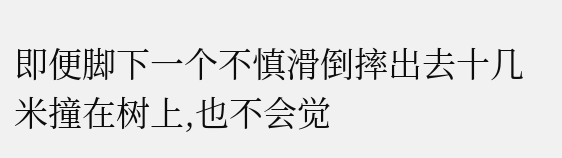即便脚下一个不慎滑倒摔出去十几米撞在树上,也不会觉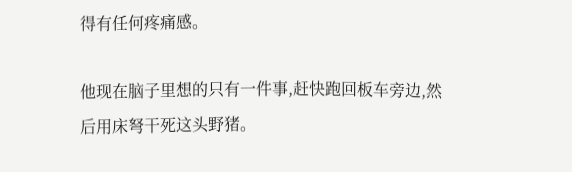得有任何疼痛感。

他现在脑子里想的只有一件事,赶快跑回板车旁边,然后用床弩干死这头野猪。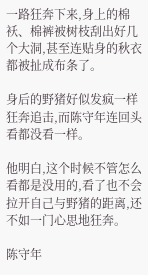一路狂奔下来,身上的棉袄、棉裤被树枝刮出好几个大洞,甚至连贴身的秋衣都被扯成布条了。

身后的野猪好似发疯一样狂奔追击,而陈守年连回头看都没看一样。

他明白,这个时候不管怎么看都是没用的,看了也不会拉开自己与野猪的距离,还不如一门心思地狂奔。

陈守年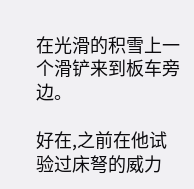在光滑的积雪上一个滑铲来到板车旁边。

好在,之前在他试验过床弩的威力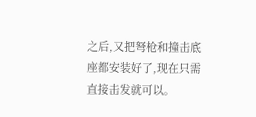之后,又把弩枪和撞击底座都安装好了,现在只需直接击发就可以。